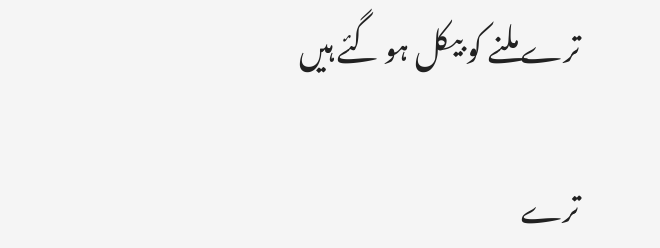ترے ملنے کو بیکل ہو گئے ہیں

ترے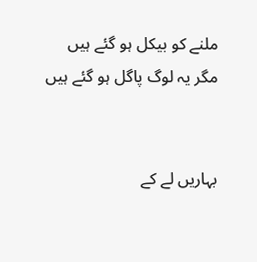ملنے کو بیکل ہو گئے ہیں
مگر یہ لوگ پاگل ہو گئے ہیں


بہاریں لے کے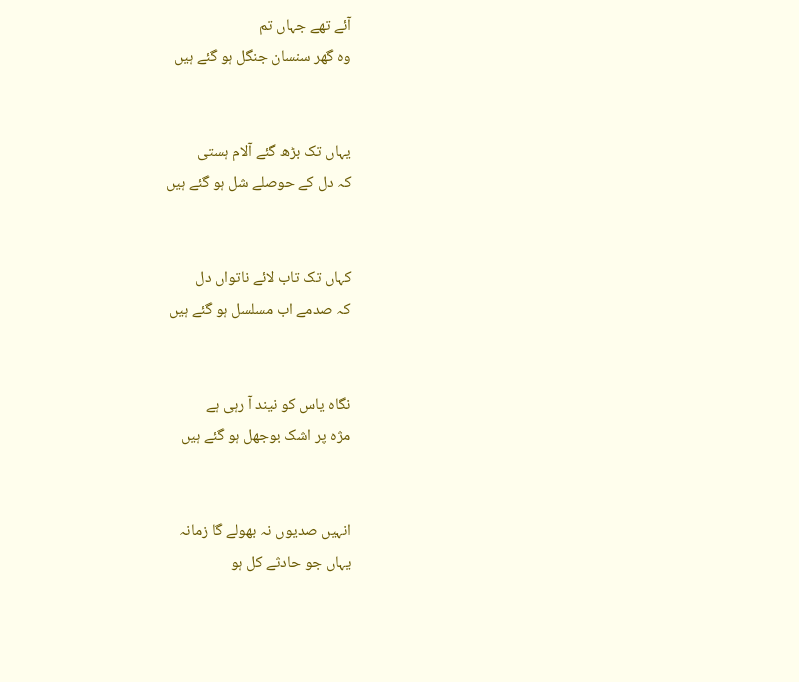آئے تھے جہاں تم
وہ گھر سنسان جنگل ہو گئے ہیں


یہاں تک بڑھ گئے آلام ہستی
کہ دل کے حوصلے شل ہو گئے ہیں


کہاں تک تاب لائے ناتواں دل
کہ صدمے اب مسلسل ہو گئے ہیں


نگاہ یاس کو نیند آ رہی ہے
مژہ پر اشک بوجھل ہو گئے ہیں


انہیں صدیوں نہ بھولے گا زمانہ
یہاں جو حادثے کل ہو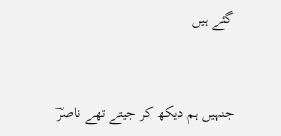گئے ہیں


جنہیں ہم دیکھ کر جیتے تھے ناصرؔ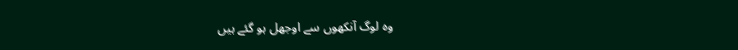وہ لوگ آنکھوں سے اوجھل ہو گئے ہیں